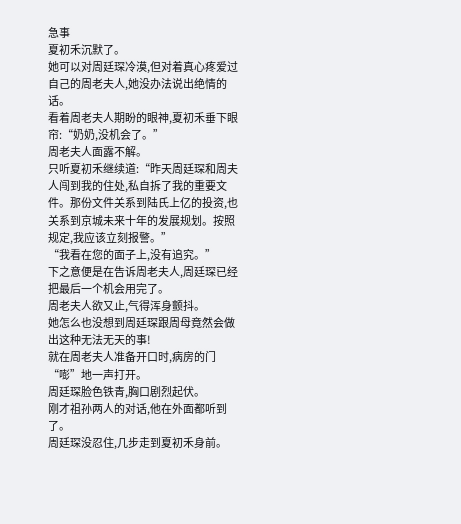急事
夏初禾沉默了。
她可以对周廷琛冷漠,但对着真心疼爱过自己的周老夫人,她没办法说出绝情的话。
看着周老夫人期盼的眼神,夏初禾垂下眼帘:“奶奶,没机会了。”
周老夫人面露不解。
只听夏初禾继续道:“昨天周廷琛和周夫人闯到我的住处,私自拆了我的重要文件。那份文件关系到陆氏上亿的投资,也关系到京城未来十年的发展规划。按照规定,我应该立刻报警。”
“我看在您的面子上,没有追究。”
下之意便是在告诉周老夫人,周廷琛已经把最后一个机会用完了。
周老夫人欲又止,气得浑身颤抖。
她怎么也没想到周廷琛跟周母竟然会做出这种无法无天的事!
就在周老夫人准备开口时,病房的门“嘭”地一声打开。
周廷琛脸色铁青,胸口剧烈起伏。
刚才祖孙两人的对话,他在外面都听到了。
周廷琛没忍住,几步走到夏初禾身前。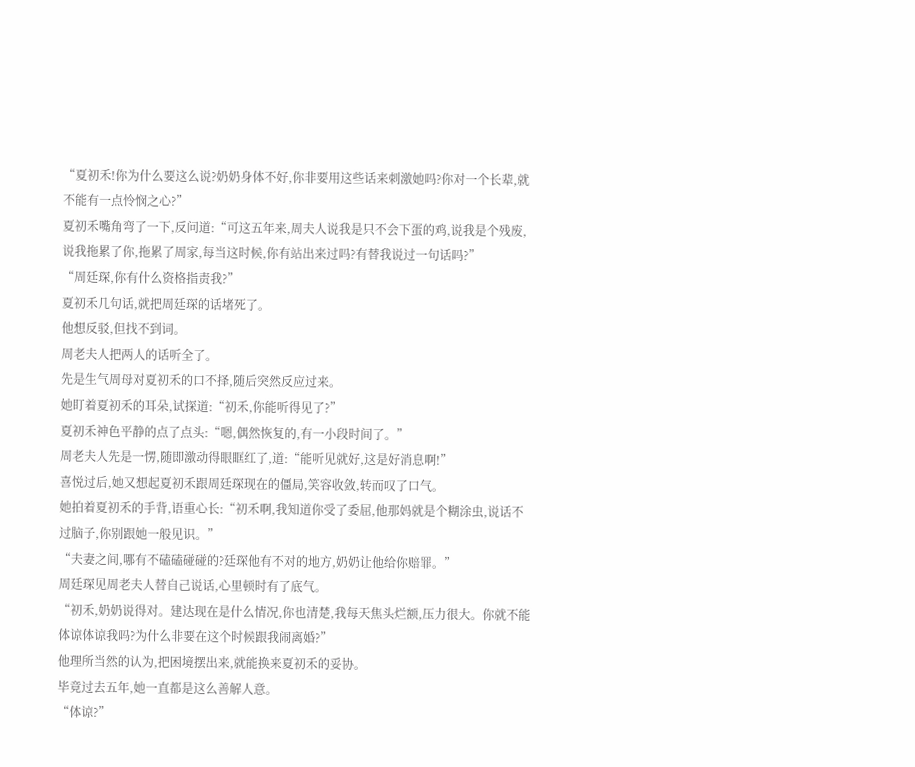“夏初禾!你为什么要这么说?奶奶身体不好,你非要用这些话来刺激她吗?你对一个长辈,就不能有一点怜悯之心?”
夏初禾嘴角弯了一下,反问道:“可这五年来,周夫人说我是只不会下蛋的鸡,说我是个残废,说我拖累了你,拖累了周家,每当这时候,你有站出来过吗?有替我说过一句话吗?”
“周廷琛,你有什么资格指责我?”
夏初禾几句话,就把周廷琛的话堵死了。
他想反驳,但找不到词。
周老夫人把两人的话听全了。
先是生气周母对夏初禾的口不择,随后突然反应过来。
她盯着夏初禾的耳朵,试探道:“初禾,你能听得见了?”
夏初禾神色平静的点了点头:“嗯,偶然恢复的,有一小段时间了。”
周老夫人先是一愣,随即激动得眼眶红了,道:“能听见就好,这是好消息啊!”
喜悦过后,她又想起夏初禾跟周廷琛现在的僵局,笑容收敛,转而叹了口气。
她拍着夏初禾的手背,语重心长:“初禾啊,我知道你受了委屈,他那妈就是个糊涂虫,说话不过脑子,你别跟她一般见识。”
“夫妻之间,哪有不磕磕碰碰的?廷琛他有不对的地方,奶奶让他给你赔罪。”
周廷琛见周老夫人替自己说话,心里顿时有了底气。
“初禾,奶奶说得对。建达现在是什么情况,你也清楚,我每天焦头烂额,压力很大。你就不能体谅体谅我吗?为什么非要在这个时候跟我闹离婚?”
他理所当然的认为,把困境摆出来,就能换来夏初禾的妥协。
毕竟过去五年,她一直都是这么善解人意。
“体谅?”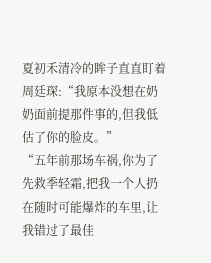夏初禾清冷的眸子直直盯着周廷琛:“我原本没想在奶奶面前提那件事的,但我低估了你的脸皮。”
“五年前那场车祸,你为了先救季轻霜,把我一个人扔在随时可能爆炸的车里,让我错过了最佳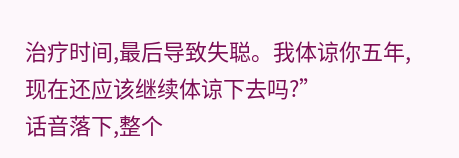治疗时间,最后导致失聪。我体谅你五年,现在还应该继续体谅下去吗?”
话音落下,整个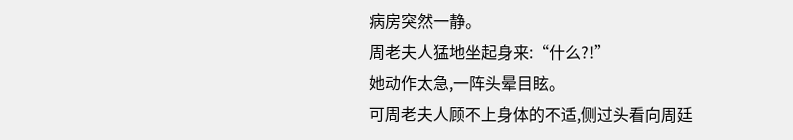病房突然一静。
周老夫人猛地坐起身来:“什么?!”
她动作太急,一阵头晕目眩。
可周老夫人顾不上身体的不适,侧过头看向周廷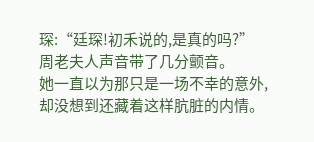琛:“廷琛!初禾说的,是真的吗?”
周老夫人声音带了几分颤音。
她一直以为那只是一场不幸的意外,却没想到还藏着这样肮脏的内情。